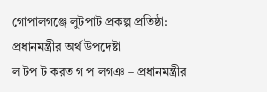গোপালগঞ্জে লুটপাট প্রকল্প প্রতিষ্ঠা: প্রধানমন্ত্রীর অর্থ উপদেষ্টা
ল টপ ট করত গ প লগঞ – প্রধানমন্ত্রীর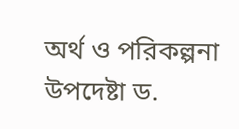অর্থ ও পরিকল্পনা উপদেষ্টা ড.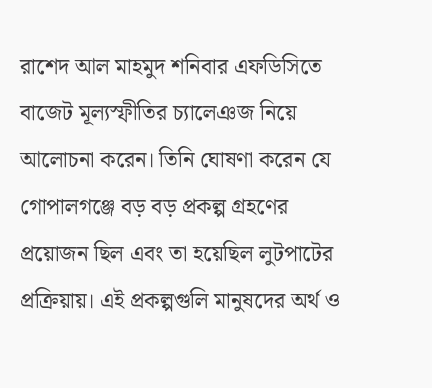রাশেদ আল মাহমুদ শনিবার এফডিসিতে বাজেট মূল্যস্ফীতির চ্যালেঞজ নিয়ে আলোচনা করেন। তিনি ঘোষণা করেন যে গোপালগঞ্জে বড় বড় প্রকল্প গ্রহণের প্রয়োজন ছিল এবং তা হয়েছিল লুটপাটের প্রক্রিয়ায়। এই প্রকল্পগুলি মানুষদের অর্থ ও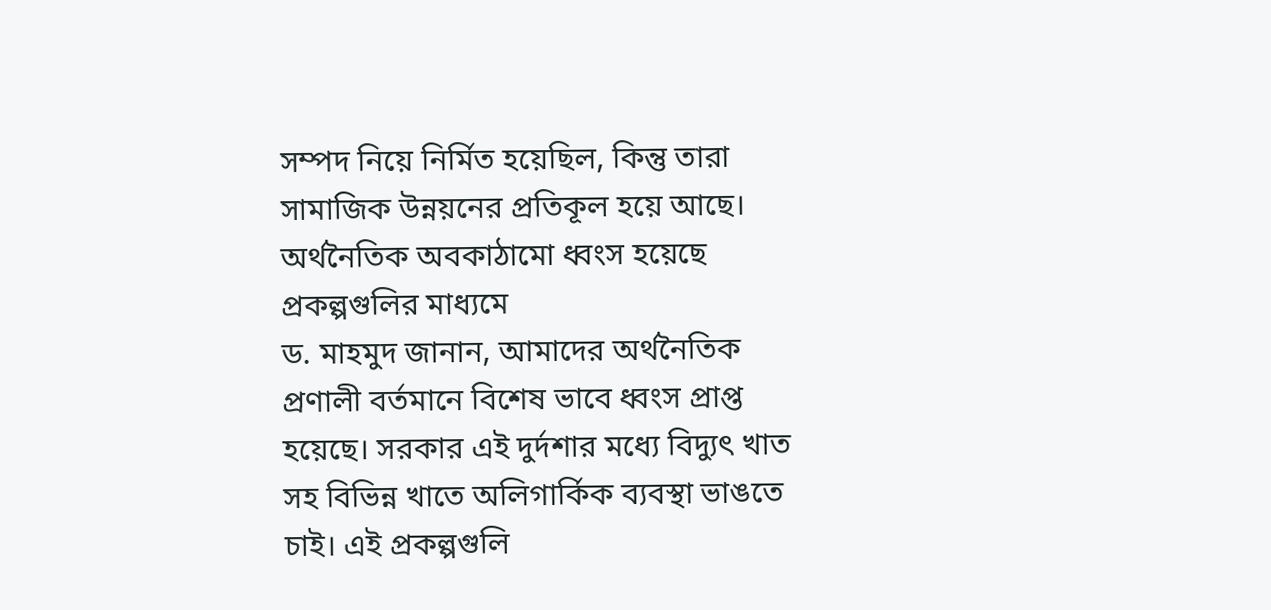সম্পদ নিয়ে নির্মিত হয়েছিল, কিন্তু তারা সামাজিক উন্নয়নের প্রতিকূল হয়ে আছে।
অর্থনৈতিক অবকাঠামো ধ্বংস হয়েছে প্রকল্পগুলির মাধ্যমে
ড. মাহমুদ জানান, আমাদের অর্থনৈতিক প্রণালী বর্তমানে বিশেষ ভাবে ধ্বংস প্রাপ্ত হয়েছে। সরকার এই দুর্দশার মধ্যে বিদ্যুৎ খাত সহ বিভিন্ন খাতে অলিগার্কিক ব্যবস্থা ভাঙতে চাই। এই প্রকল্পগুলি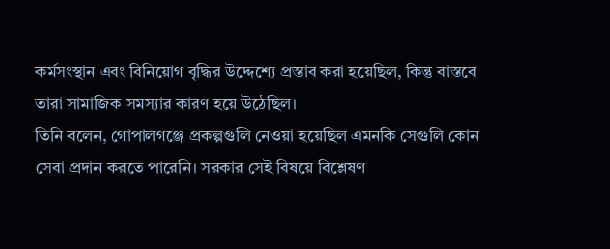কর্মসংস্থান এবং বিনিয়োগ বৃদ্ধির উদ্দেশ্যে প্রস্তাব করা হয়েছিল, কিন্তু বাস্তবে তারা সামাজিক সমস্যার কারণ হয়ে উঠেছিল।
তিনি বলেন, গোপালগঞ্জে প্রকল্পগুলি নেওয়া হয়েছিল এমনকি সেগুলি কোন সেবা প্রদান করতে পারেনি। সরকার সেই বিষয়ে বিশ্লেষণ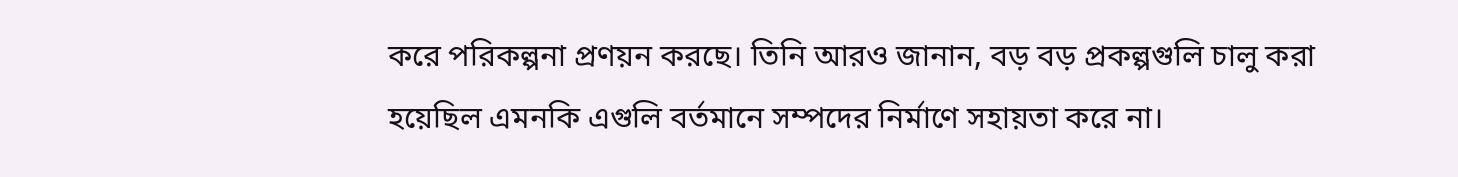করে পরিকল্পনা প্রণয়ন করছে। তিনি আরও জানান, বড় বড় প্রকল্পগুলি চালু করা হয়েছিল এমনকি এগুলি বর্তমানে সম্পদের নির্মাণে সহায়তা করে না।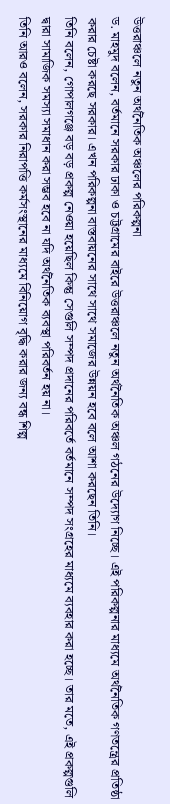উত্তরাঞ্চলে নতুন অর্থনৈতিক অঞ্চলের পরিকল্পনা
ড. মাহমুদ বলেন, বর্তমানে সরকার ঢাকা ও চট্টগ্রামের বাইরে উত্তরাঞ্চলে নতুন অর্থনৈতিক অঞ্চল গঠনের উদ্যোগ নিচ্ছে। এই পরিকল্পনার মাধ্যমে অর্থনৈতিক গণতন্ত্রের প্রতিষ্ঠা করার চেষ্টা করছে সরকার। এখন পরিকল্পনা বাস্তবায়নের সাথে সাথে সমাজের উন্নয়ন হবে বলে আশা করছেন তিনি।
তিনি বলেন, গোপালগঞ্জে বড় বড় প্রকল্প নেওয়া হয়েছিল কিন্তু সেগুলি সম্পদ প্রদানের পরিবর্তে বর্তমানে সম্পদ সংগ্রহের মাধ্যমে ব্যবহার করা হচ্ছে। তার মতে, এই প্রকল্পগুলি দ্বারা সামাজিক সমস্যা সমাধান করা সম্ভব হবে না যদি অর্থনৈতিক ব্যবস্থা পরিবর্তন হয় না।
তিনি আরও বলেন, সরকার নিরাপত্তি কর্মসংস্থানের মাধ্যমে বিনিয়োগ বৃদ্ধি করার জন্য বন্ধ শিল্প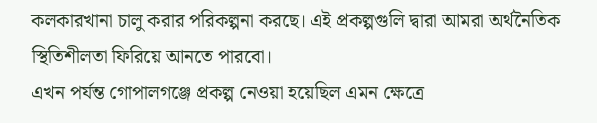কলকারখানা চালু করার পরিকল্পনা করছে। এই প্রকল্পগুলি দ্বারা আমরা অর্থনৈতিক স্থিতিশীলতা ফিরিয়ে আনতে পারবো।
এখন পর্যন্ত গোপালগঞ্জে প্রকল্প নেওয়া হয়েছিল এমন ক্ষেত্রে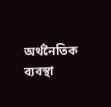অর্থনৈতিক ব্যবস্থা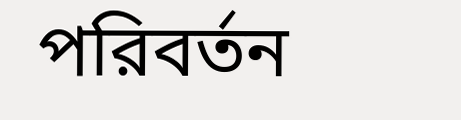পরিবর্তন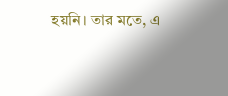হয়নি। তার মতে, এ